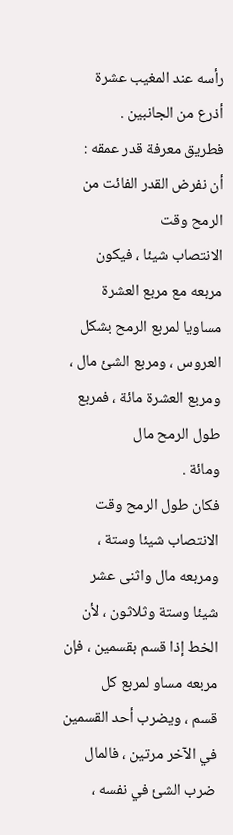رأسه عند المغيب عشرة أذرع من الجانبين .
فطريق معرفة قدر عمقه : أن نفرض القدر الفائت من الرمح وقت
الانتصاب شيئا ، فيكون مربعه مع مربع العشرة مساويا لمربع الرمح بشكل
العروس ، ومربع الشئ مال ، ومربع العشرة مائة ، فمربع طول الرمح مال
ومائة .
فكان طول الرمح وقت الانتصاب شيئا وستة ، ومربعه مال واثنى عشر
شيئا وستة وثلاثون ، لأن الخط إذا قسم بقسمين ، فإن مربعه مساو لمربع كل
قسم ، ويضرب أحد القسمين في الآخر مرتين ، فالمال ضرب الشئ في نفسه ،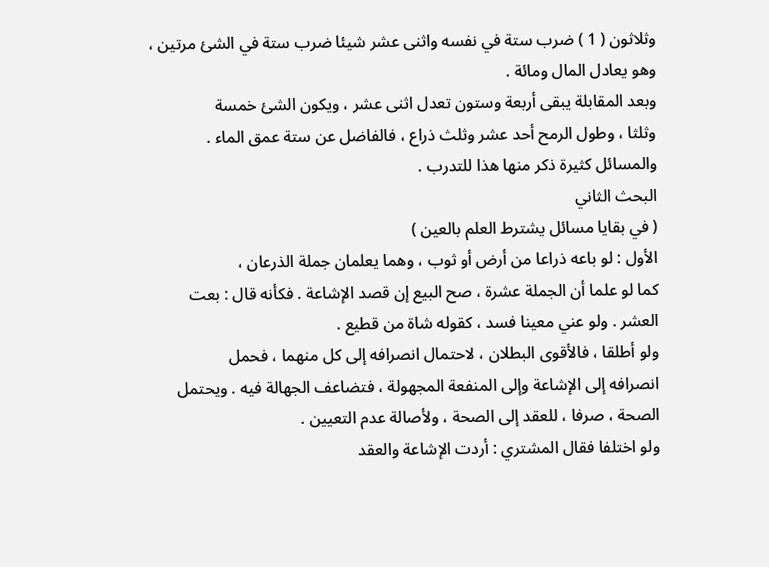وثلاثون ( 1 ) ضرب ستة في نفسه واثنى عشر شيئا ضرب ستة في الشئ مرتين ،
وهو يعادل المال ومائة .
وبعد المقابلة يبقى أربعة وستون تعدل اثنى عشر ، ويكون الشئ خمسة
وثلثا ، وطول الرمح أحد عشر وثلث ذراع ، فالفاضل عن ستة عمق الماء .
والمسائل كثيرة ذكر منها هذا للتدرب .
البحث الثاني
( في بقايا مسائل يشترط العلم بالعين )
الأول : لو باعه ذراعا من أرض أو ثوب ، وهما يعلمان جملة الذرعان ،
كما لو علما أن الجملة عشرة ، صح البيع إن قصد الإشاعة . فكأنه قال : بعت
العشر . ولو عني معينا فسد ، كقوله شاة من قطيع .
ولو أطلقا ، فالأقوى البطلان ، لاحتمال انصرافه إلى كل منهما ، فحمل
انصرافه إلى الإشاعة وإلى المنفعة المجهولة ، فتضاعف الجهالة فيه . ويحتمل
الصحة ، صرفا ، للعقد إلى الصحة ، ولأصالة عدم التعيين .
ولو اختلفا فقال المشتري : أردت الإشاعة والعقد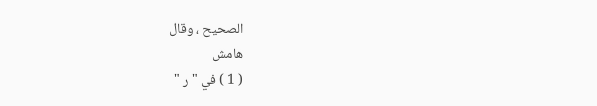الصحيح ، وقال
هامش
( 1 ) في " ر "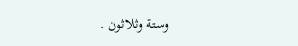وستة وثلاثون .